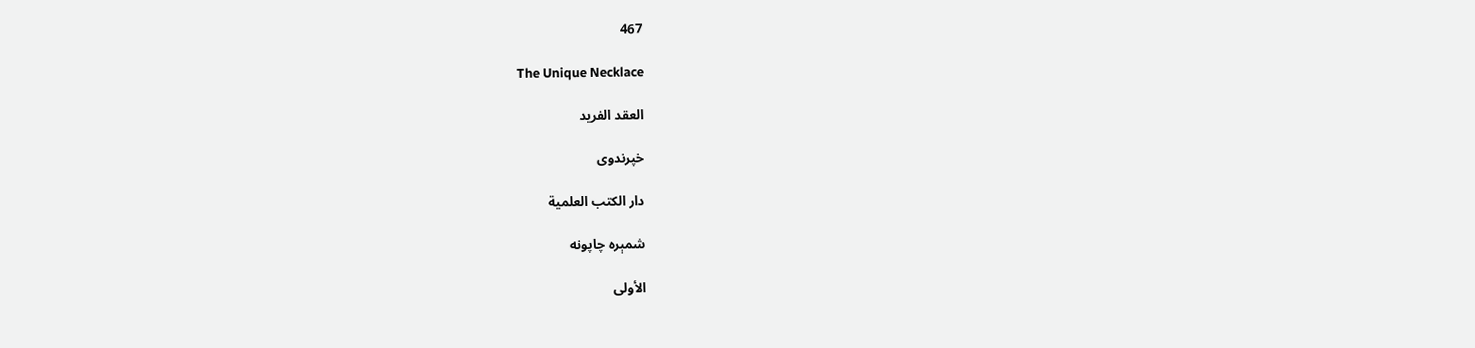467

The Unique Necklace

العقد الفريد

خپرندوی

دار الكتب العلمية

شمېره چاپونه

الأولى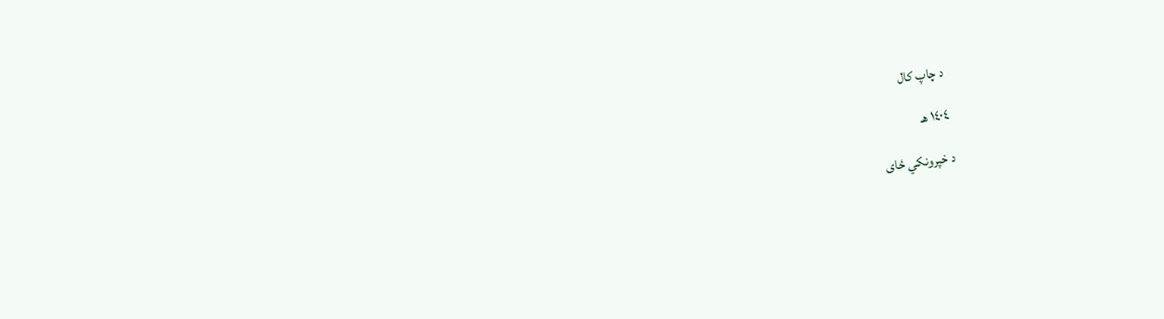د چاپ کال

١٤٠٤ هـ

د خپرونکي ځای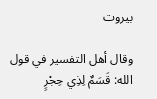بيروت

وقال أهل التفسير في قول الله: قَسَمٌ لِذِي حِجْرٍ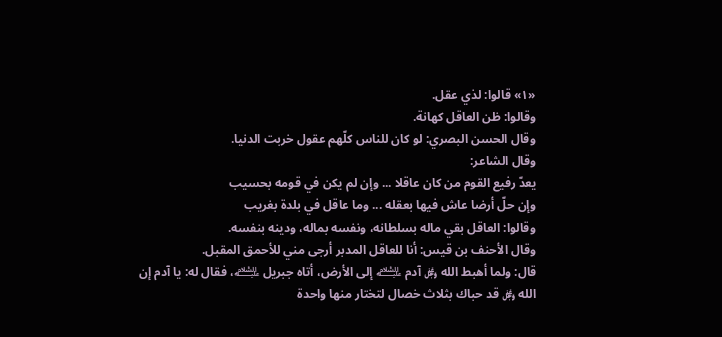«١» قالوا: لذي عقل.
وقالوا: ظن العاقل كهانة.
وقال الحسن البصري: لو كان للناس كلّهم عقول خربت الدنيا.
وقال الشاعر:
يعدّ رفيع القوم من كان عاقلا ... وإن لم يكن في قومه بحسيب
وإن حلّ أرضا عاش فيها بعقله ... وما عاقل في بلدة بغريب
وقالوا: العاقل بقي ماله بسلطانه، ونفسه بماله، ودينه بنفسه.
وقال الأحنف بن قيس: أنا للعاقل المدبر أرجى مني للأحمق المقبل.
قال: ولما أهبط الله ﷿ آدم ﵇ إلى الأرض، أتاه جبريل ﵇، فقال له: يا آدم إن الله ﷿ قد حباك بثلاث خصال لتختار منها واحدة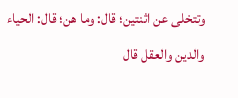وتتخلى عن اثنتين؛ قال: وما هن؛ قال: الحياء والدين والعقل قال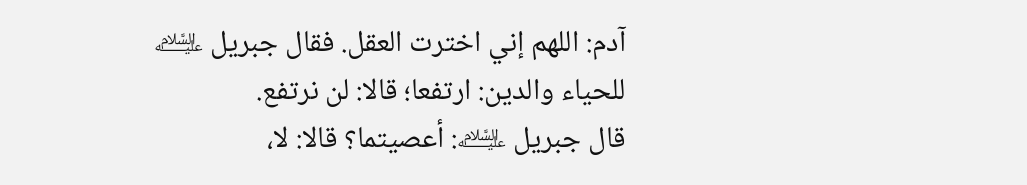آدم: اللهم إني اخترت العقل. فقال جبريل ﵇ للحياء والدين: ارتفعا؛ قالا: لن نرتفع.
قال جبريل ﵇: أعصيتما؟ قالا: لا،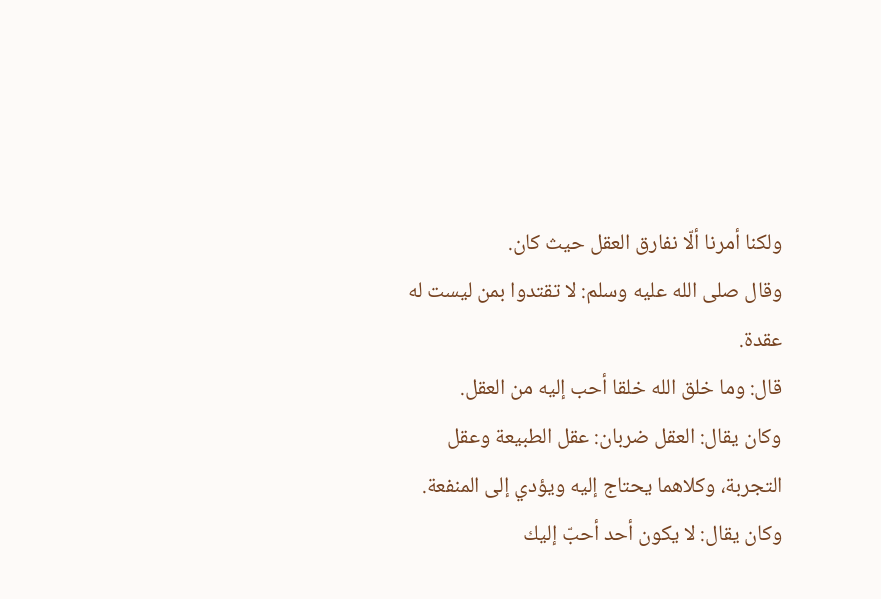ولكنا أمرنا ألّا نفارق العقل حيث كان.
وقال صلى الله عليه وسلم: لا تقتدوا بمن ليست له عقدة.
قال: وما خلق الله خلقا أحب إليه من العقل.
وكان يقال: العقل ضربان: عقل الطبيعة وعقل التجربة، وكلاهما يحتاج إليه ويؤدي إلى المنفعة.
وكان يقال: لا يكون أحد أحبّ إليك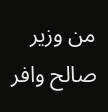من وزير صالح وافر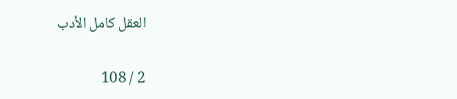العقل كامل الأدب

2 / 108